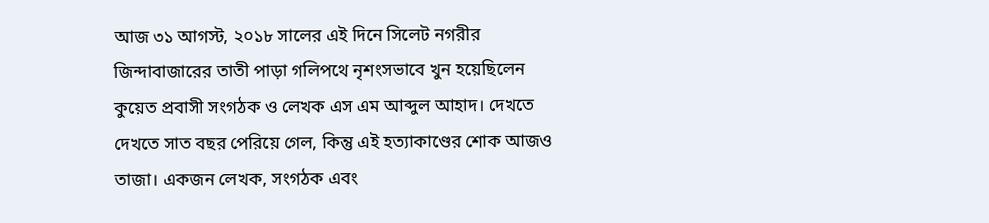আজ ৩১ আগস্ট, ২০১৮ সালের এই দিনে সিলেট নগরীর জিন্দাবাজারের তাতী পাড়া গলিপথে নৃশংসভাবে খুন হয়েছিলেন কুয়েত প্রবাসী সংগঠক ও লেখক এস এম আব্দুল আহাদ। দেখতে দেখতে সাত বছর পেরিয়ে গেল, কিন্তু এই হত্যাকাণ্ডের শোক আজও তাজা। একজন লেখক, সংগঠক এবং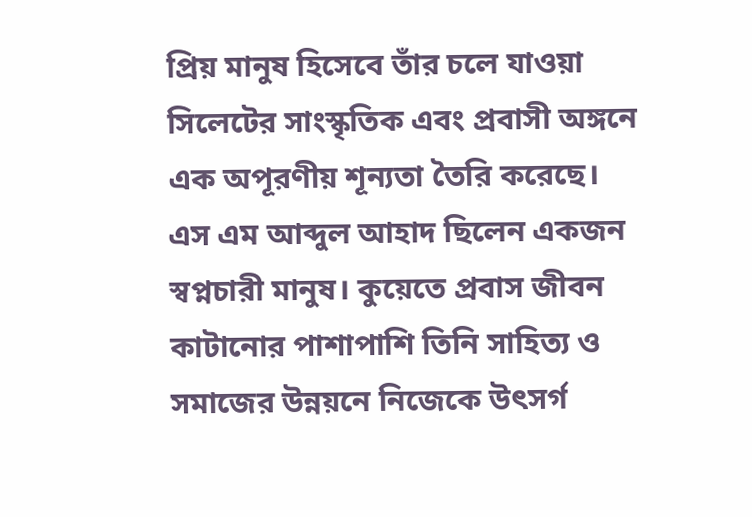প্রিয় মানুষ হিসেবে তাঁর চলে যাওয়া সিলেটের সাংস্কৃতিক এবং প্রবাসী অঙ্গনে এক অপূরণীয় শূন্যতা তৈরি করেছে।
এস এম আব্দুল আহাদ ছিলেন একজন স্বপ্নচারী মানুষ। কুয়েতে প্রবাস জীবন কাটানোর পাশাপাশি তিনি সাহিত্য ও সমাজের উন্নয়নে নিজেকে উৎসর্গ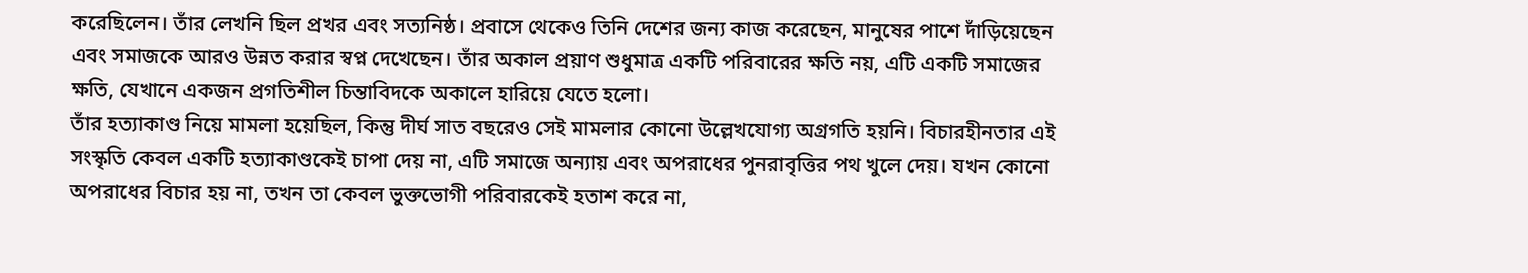করেছিলেন। তাঁর লেখনি ছিল প্রখর এবং সত্যনিষ্ঠ। প্রবাসে থেকেও তিনি দেশের জন্য কাজ করেছেন, মানুষের পাশে দাঁড়িয়েছেন এবং সমাজকে আরও উন্নত করার স্বপ্ন দেখেছেন। তাঁর অকাল প্রয়াণ শুধুমাত্র একটি পরিবারের ক্ষতি নয়, এটি একটি সমাজের ক্ষতি, যেখানে একজন প্রগতিশীল চিন্তাবিদকে অকালে হারিয়ে যেতে হলো।
তাঁর হত্যাকাণ্ড নিয়ে মামলা হয়েছিল, কিন্তু দীর্ঘ সাত বছরেও সেই মামলার কোনো উল্লেখযোগ্য অগ্রগতি হয়নি। বিচারহীনতার এই সংস্কৃতি কেবল একটি হত্যাকাণ্ডকেই চাপা দেয় না, এটি সমাজে অন্যায় এবং অপরাধের পুনরাবৃত্তির পথ খুলে দেয়। যখন কোনো অপরাধের বিচার হয় না, তখন তা কেবল ভুক্তভোগী পরিবারকেই হতাশ করে না,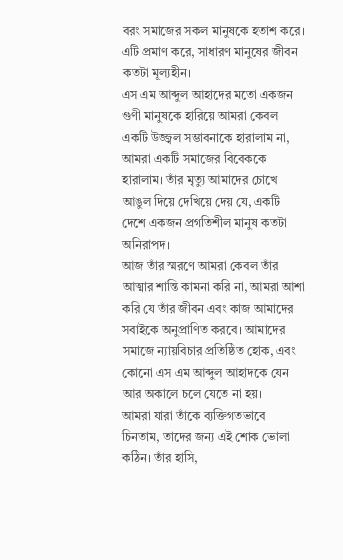বরং সমাজের সকল মানুষকে হতাশ করে। এটি প্রমাণ করে, সাধারণ মানুষের জীবন কতটা মূল্যহীন।
এস এম আব্দুল আহাদের মতো একজন গুণী মানুষকে হারিয়ে আমরা কেবল একটি উজ্জ্বল সম্ভাবনাকে হারালাম না, আমরা একটি সমাজের বিবেককে হারালাম। তাঁর মৃত্যু আমাদের চোখে আঙুল দিয়ে দেখিয়ে দেয় যে, একটি দেশে একজন প্রগতিশীল মানুষ কতটা অনিরাপদ।
আজ তাঁর স্মরণে আমরা কেবল তাঁর আত্মার শান্তি কামনা করি না, আমরা আশা করি যে তাঁর জীবন এবং কাজ আমাদের সবাইকে অনুপ্রাণিত করবে। আমাদের সমাজে ন্যায়বিচার প্রতিষ্ঠিত হোক, এবং কোনো এস এম আব্দুল আহাদকে যেন আর অকালে চলে যেতে না হয়।
আমরা যারা তাঁকে ব্যক্তিগতভাবে চিনতাম, তাদের জন্য এই শোক ভোলা কঠিন। তাঁর হাসি,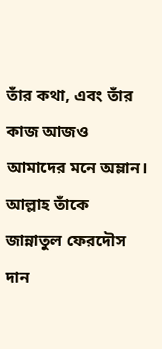তাঁর কথা, এবং তাঁর কাজ আজও আমাদের মনে অম্লান। আল্লাহ তাঁকে জান্নাতুল ফেরদৌস দান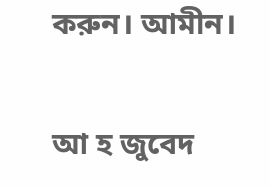করুন। আমীন।

আ হ জুবেদ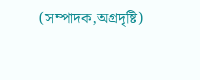(সম্পাদক,অগ্রদৃষ্টি)